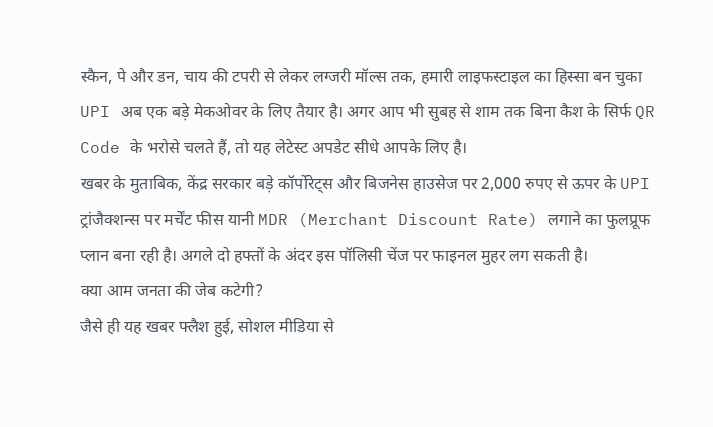स्कैन, पे और डन, चाय की टपरी से लेकर लग्जरी मॉल्स तक, हमारी लाइफस्टाइल का हिस्सा बन चुका UPI अब एक बड़े मेकओवर के लिए तैयार है। अगर आप भी सुबह से शाम तक बिना कैश के सिर्फ QR Code के भरोसे चलते हैं, तो यह लेटेस्ट अपडेट सीधे आपके लिए है।
खबर के मुताबिक, केंद्र सरकार बड़े कॉर्पोरेट्स और बिजनेस हाउसेज पर 2,000 रुपए से ऊपर के UPI ट्रांजैक्शन्स पर मर्चेंट फीस यानी MDR (Merchant Discount Rate) लगाने का फुलप्रूफ प्लान बना रही है। अगले दो हफ्तों के अंदर इस पॉलिसी चेंज पर फाइनल मुहर लग सकती है।
क्या आम जनता की जेब कटेगी?
जैसे ही यह खबर फ्लैश हुई, सोशल मीडिया से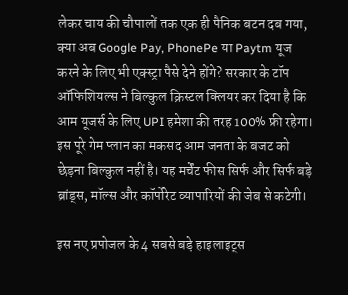लेकर चाय की चौपालों तक एक ही पैनिक बटन दब गया, क्या अब Google Pay, PhonePe या Paytm यूज करने के लिए भी एक्स्ट्रा पैसे देने होंगे? सरकार के टॉप ऑफिशियल्स ने बिल्कुल क्रिस्टल क्लियर कर दिया है कि आम यूजर्स के लिए UPI हमेशा की तरह 100% फ्री रहेगा। इस पूरे गेम प्लान का मकसद आम जनता के बजट को छेड़ना बिल्कुल नहीं है। यह मर्चेंट फीस सिर्फ और सिर्फ बड़े ब्रांड्स, मॉल्स और कॉर्पोरेट व्यापारियों की जेब से कटेगी।

इस नए प्रपोजल के 4 सबसे बड़े हाइलाइट्स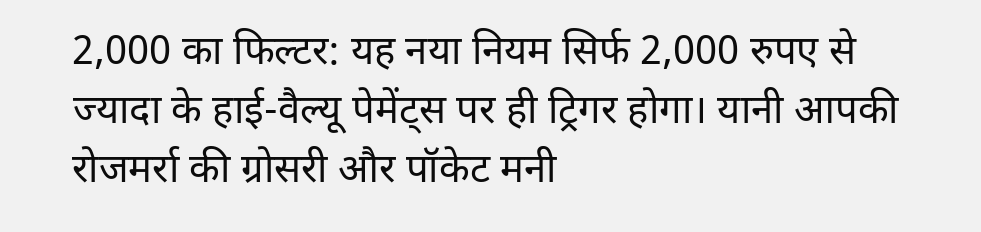2,000 का फिल्टर: यह नया नियम सिर्फ 2,000 रुपए से ज्यादा के हाई-वैल्यू पेमेंट्स पर ही ट्रिगर होगा। यानी आपकी रोजमर्रा की ग्रोसरी और पॉकेट मनी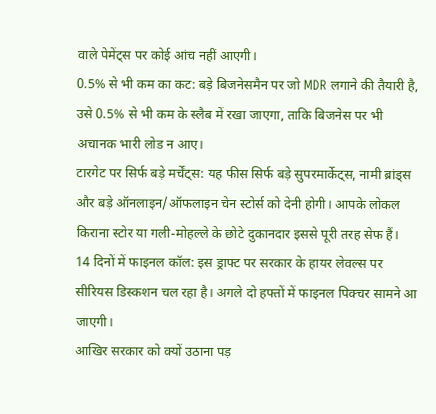वाले पेमेंट्स पर कोई आंच नहीं आएगी।
0.5% से भी कम का कट: बड़े बिजनेसमैन पर जो MDR लगाने की तैयारी है, उसे 0.5% से भी कम के स्लैब में रखा जाएगा, ताकि बिजनेस पर भी अचानक भारी लोड न आए।
टारगेट पर सिर्फ बड़े मर्चेंट्स: यह फीस सिर्फ बड़े सुपरमार्केट्स, नामी ब्रांड्स और बड़े ऑनलाइन/ऑफलाइन चेन स्टोर्स को देनी होगी। आपके लोकल किराना स्टोर या गली-मोहल्ले के छोटे दुकानदार इससे पूरी तरह सेफ हैं।
14 दिनों में फाइनल कॉल: इस ड्राफ्ट पर सरकार के हायर लेवल्स पर सीरियस डिस्कशन चल रहा है। अगले दो हफ्तों में फाइनल पिक्चर सामने आ जाएगी।
आखिर सरकार को क्यों उठाना पड़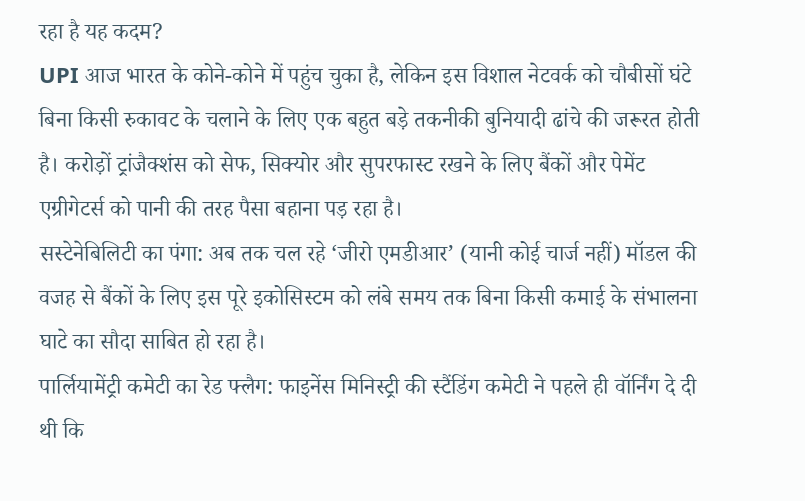रहा है यह कदम?
UPI आज भारत के कोने-कोने में पहुंच चुका है, लेकिन इस विशाल नेटवर्क को चौबीसों घंटे बिना किसी रुकावट के चलाने के लिए एक बहुत बड़े तकनीकी बुनियादी ढांचे की जरूरत होती है। करोड़ों ट्रांजैक्शंस को सेफ, सिक्योर और सुपरफास्ट रखने के लिए बैंकों और पेमेंट एग्रीगेटर्स को पानी की तरह पैसा बहाना पड़ रहा है।
सस्टेनेबिलिटी का पंगा: अब तक चल रहे ‘जीरो एमडीआर’ (यानी कोई चार्ज नहीं) मॉडल की वजह से बैंकों के लिए इस पूरे इकोसिस्टम को लंबे समय तक बिना किसी कमाई के संभालना घाटे का सौदा साबित हो रहा है।
पार्लियामेंट्री कमेटी का रेड फ्लैग: फाइनेंस मिनिस्ट्री की स्टैंडिंग कमेटी ने पहले ही वॉर्निंग दे दी थी कि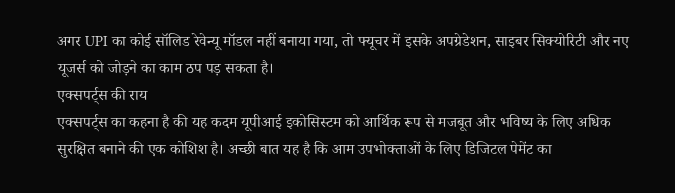अगर UPI का कोई सॉलिड रेवेन्यू मॉडल नहीं बनाया गया, तो फ्यूचर में इसके अपग्रेडेशन, साइबर सिक्योरिटी और नए यूजर्स को जोड़ने का काम ठप पड़ सकता है।
एक्सपर्ट्स की राय
एक्सपर्ट्स का कहना है की यह कदम यूपीआई इकोसिस्टम को आर्थिक रूप से मजबूत और भविष्य के लिए अधिक सुरक्षित बनाने की एक कोशिश है। अच्छी बात यह है कि आम उपभोक्ताओं के लिए डिजिटल पेमेंट का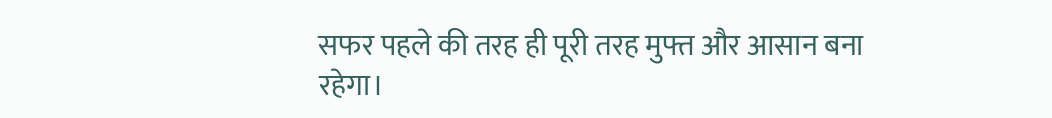सफर पहले की तरह ही पूरी तरह मुफ्त और आसान बना रहेगा।